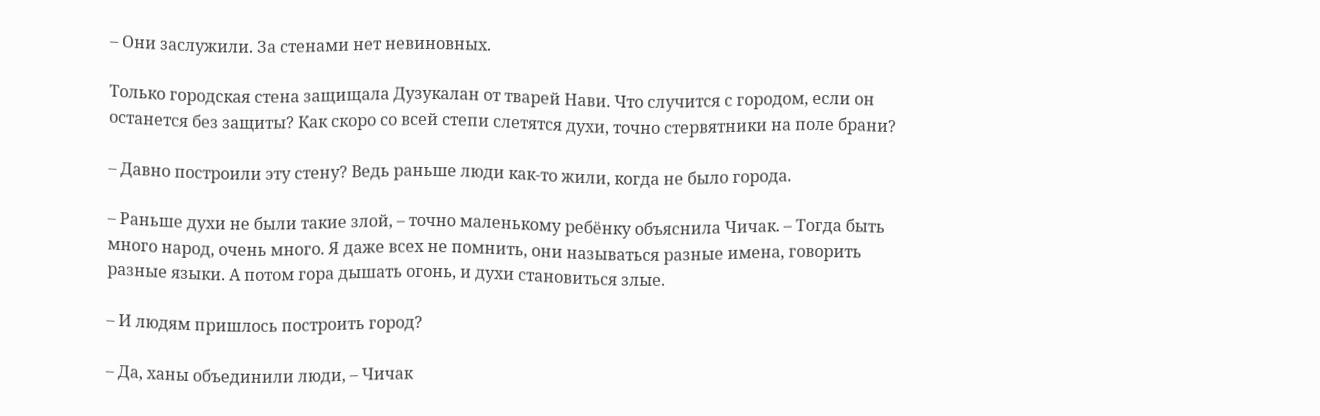– Они заслужили. За стенами нет невиновных.

Только городская стена защищала Дузукалан от тварей Нави. Что случится с городом, если он останется без защиты? Как скоро со всей степи слетятся духи, точно стервятники на поле брани?

– Давно построили эту стену? Ведь раньше люди как-то жили, когда не было города.

– Раньше духи не были такие злой, – точно маленькому ребёнку объяснила Чичак. – Тогда быть много народ, очень много. Я даже всех не помнить, они называться разные имена, говорить разные языки. А потом гора дышать огонь, и духи становиться злые.

– И людям пришлось построить город?

– Да, ханы объединили люди, – Чичак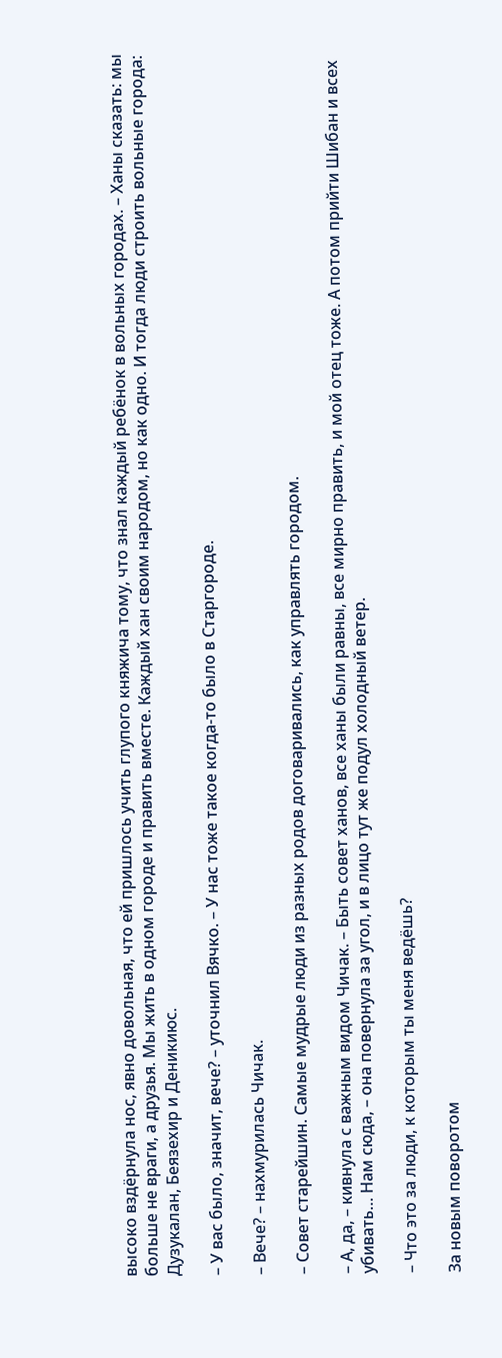высоко вздёрнула нос, явно довольная, что ей пришлось учить глупого княжича тому, что знал каждый ребёнок в вольных городах. – Ханы сказать: мы больше не враги, а друзья. Мы жить в одном городе и править вместе. Каждый хан своим народом, но как одно. И тогда люди строить вольные города: Дузукалан, Беязехир и Деникиюс.

– У вас было, значит, вече? – уточнил Вячко. – У нас тоже такое когда-то было в Старгороде.

– Вече? – нахмурилась Чичак.

– Совет старейшин. Самые мудрые люди из разных родов договаривались, как управлять городом.

– А, да, – кивнула с важным видом Чичак. – Быть совет ханов, все ханы были равны, все мирно править, и мой отец тоже. А потом прийти Шибан и всех убивать… Нам сюда, – она повернула за угол, и в лицо тут же подул холодный ветер.

– Что это за люди, к которым ты меня ведёшь?

За новым поворотом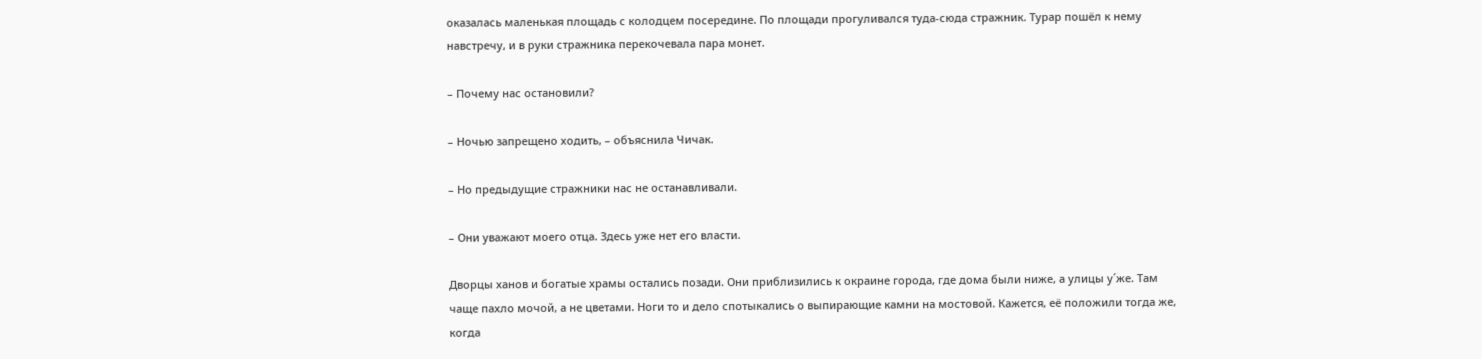оказалась маленькая площадь с колодцем посередине. По площади прогуливался туда-сюда стражник. Турар пошёл к нему навстречу, и в руки стражника перекочевала пара монет.

– Почему нас остановили?

– Ночью запрещено ходить, – объяснила Чичак.

– Но предыдущие стражники нас не останавливали.

– Они уважают моего отца. Здесь уже нет его власти.

Дворцы ханов и богатые храмы остались позади. Они приблизились к окраине города, где дома были ниже, а улицы у´же. Там чаще пахло мочой, а не цветами. Ноги то и дело спотыкались о выпирающие камни на мостовой. Кажется, её положили тогда же, когда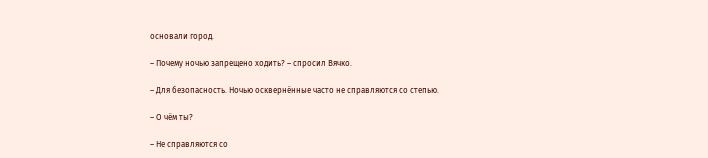основали город.

– Почему ночью запрещено ходить? – спросил Вячко.

– Для безопасность. Ночью осквернённые часто не справляются со степью.

– О чём ты?

– Не справляются со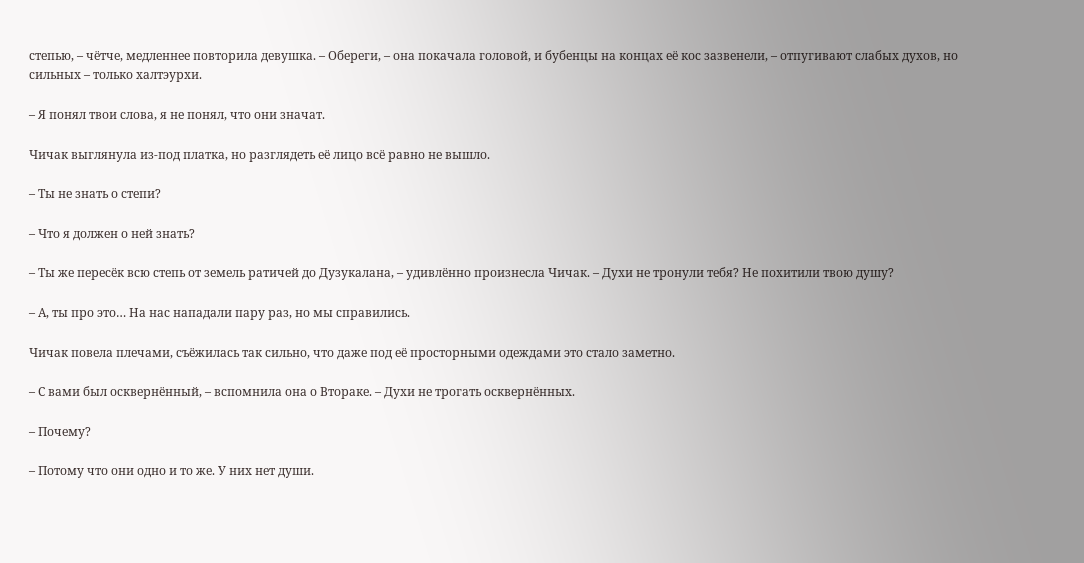степью, – чётче, медленнее повторила девушка. – Обереги, – она покачала головой, и бубенцы на концах её кос зазвенели, – отпугивают слабых духов, но сильных – только халтэурхи.

– Я понял твои слова, я не понял, что они значат.

Чичак выглянула из-под платка, но разглядеть её лицо всё равно не вышло.

– Ты не знать о степи?

– Что я должен о ней знать?

– Ты же пересёк всю степь от земель ратичей до Дузукалана, – удивлённо произнесла Чичак. – Духи не тронули тебя? Не похитили твою душу?

– А, ты про это… На нас нападали пару раз, но мы справились.

Чичак повела плечами, съёжилась так сильно, что даже под её просторными одеждами это стало заметно.

– С вами был осквернённый, – вспомнила она о Втораке. – Духи не трогать осквернённых.

– Почему?

– Потому что они одно и то же. У них нет души.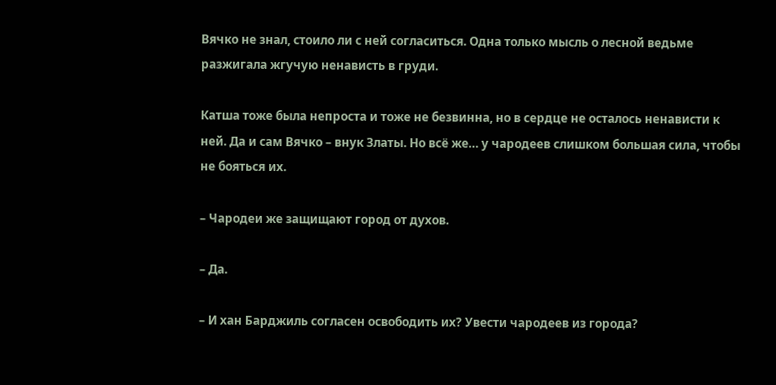Вячко не знал, стоило ли с ней согласиться. Одна только мысль о лесной ведьме разжигала жгучую ненависть в груди.

Катша тоже была непроста и тоже не безвинна, но в сердце не осталось ненависти к ней. Да и сам Вячко – внук Златы. Но всё же… у чародеев слишком большая сила, чтобы не бояться их.

– Чародеи же защищают город от духов.

– Да.

– И хан Барджиль согласен освободить их? Увести чародеев из города?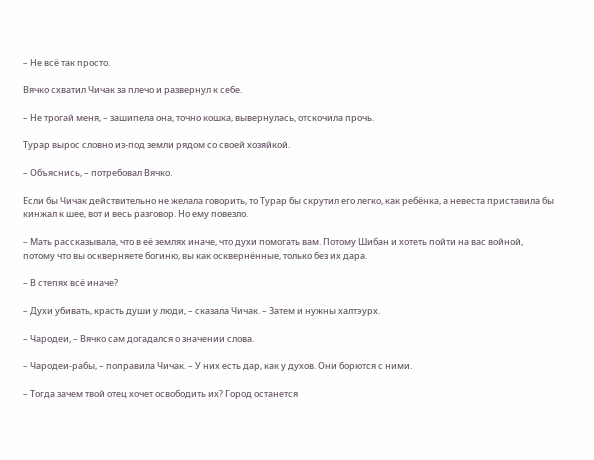– Не всё так просто.

Вячко схватил Чичак за плечо и развернул к себе.

– Не трогай меня, – зашипела она, точно кошка, вывернулась, отскочила прочь.

Турар вырос словно из-под земли рядом со своей хозяйкой.

– Объяснись, – потребовал Вячко.

Если бы Чичак действительно не желала говорить, то Турар бы скрутил его легко, как ребёнка, а невеста приставила бы кинжал к шее, вот и весь разговор. Но ему повезло.

– Мать рассказывала, что в её землях иначе, что духи помогать вам. Потому Шибан и хотеть пойти на вас войной, потому что вы оскверняете богиню, вы как осквернённые, только без их дара.

– В степях всё иначе?

– Духи убивать, красть души у люди, – сказала Чичак. – Затем и нужны халтэурх.

– Чародеи, – Вячко сам догадался о значении слова.

– Чародеи-рабы, – поправила Чичак. – У них есть дар, как у духов. Они борются с ними.

– Тогда зачем твой отец хочет освободить их? Город останется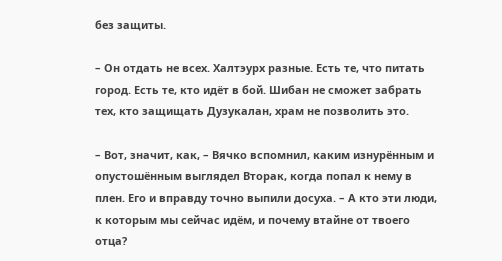без защиты.

– Он отдать не всех. Халтэурх разные. Есть те, что питать город. Есть те, кто идёт в бой. Шибан не сможет забрать тех, кто защищать Дузукалан, храм не позволить это.

– Вот, значит, как, – Вячко вспомнил, каким изнурённым и опустошённым выглядел Вторак, когда попал к нему в плен. Его и вправду точно выпили досуха. – А кто эти люди, к которым мы сейчас идём, и почему втайне от твоего отца?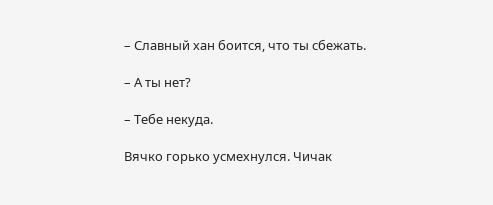– Славный хан боится, что ты сбежать.

– А ты нет?

– Тебе некуда.

Вячко горько усмехнулся. Чичак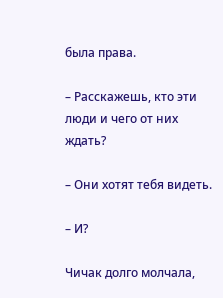была права.

– Расскажешь, кто эти люди и чего от них ждать?

– Они хотят тебя видеть.

– И?

Чичак долго молчала,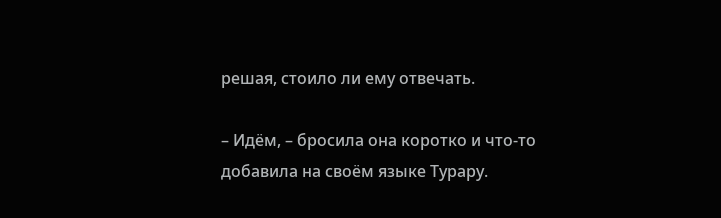решая, стоило ли ему отвечать.

– Идём, – бросила она коротко и что-то добавила на своём языке Турару.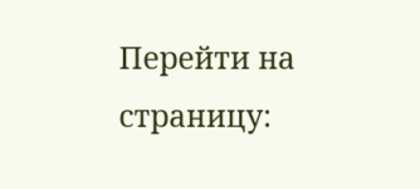Перейти на страницу: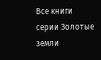Все книги серии Золотые земли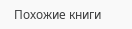Похожие книги